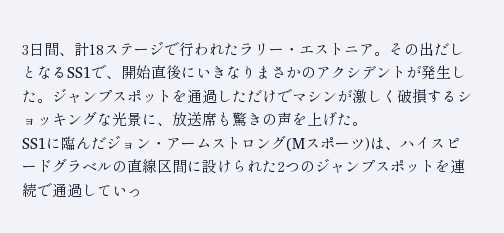3日間、計18ステージで行われたラリー・エストニア。その出だしとなるSS1で、開始直後にいきなりまさかのアクシデントが発生した。ジャンプスポットを通過しただけでマシンが激しく破損するショッキングな光景に、放送席も驚きの声を上げた。
SS1に臨んだジョン・アームストロング(Mスポーツ)は、ハイスピードグラベルの直線区間に設けられた2つのジャンプスポットを連続で通過していっ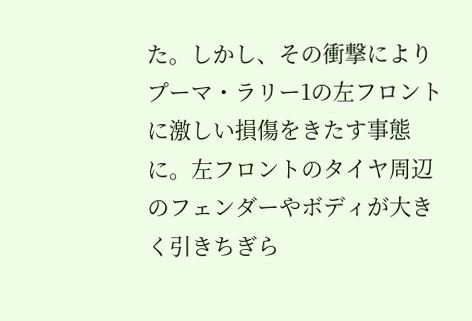た。しかし、その衝撃によりプーマ・ラリー1の左フロントに激しい損傷をきたす事態に。左フロントのタイヤ周辺のフェンダーやボディが大きく引きちぎら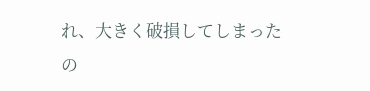れ、大きく破損してしまったの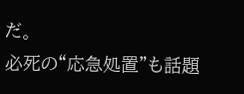だ。
必死の“応急処置”も話題